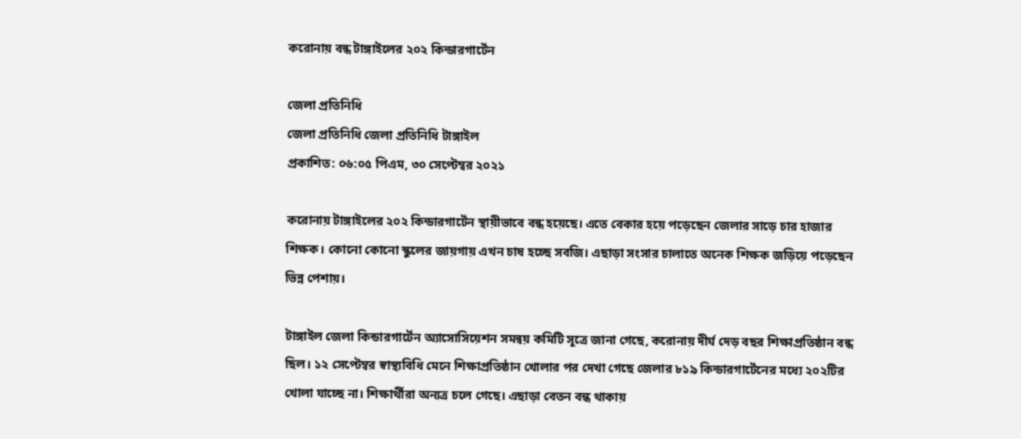করোনায় বন্ধ টাঙ্গাইলের ২০২ কিন্ডারগার্টেন

জেলা প্রতিনিধি
জেলা প্রতিনিধি জেলা প্রতিনিধি টাঙ্গাইল
প্রকাশিত: ০৬:০৫ পিএম, ৩০ সেপ্টেম্বর ২০২১

করোনায় টাঙ্গাইলের ২০২ কিন্ডারগার্টেন স্থায়ীভাবে বন্ধ হয়েছে। এতে বেকার হয়ে পড়েছেন জেলার সাড়ে চার হাজার শিক্ষক। কোনো কোনো স্কুলের জায়গায় এখন চাষ হচ্ছে সবজি। এছাড়া সংসার চালাতে অনেক শিক্ষক জড়িয়ে পড়েছেন ভিন্ন পেশায়।

টাঙ্গাইল জেলা কিন্ডারগার্টেন অ্যাসোসিয়েশন সমন্বয় কমিটি সূত্রে জানা গেছে, করোনায় দীর্ঘ দেড় বছর শিক্ষাপ্রতিষ্ঠান বন্ধ ছিল। ১২ সেপ্টেম্বর স্বাস্থ্যবিধি মেনে শিক্ষাপ্রতিষ্ঠান খোলার পর দেখা গেছে জেলার ৮১৯ কিন্ডারগার্টেনের মধ্যে ২০২টির খোলা যাচ্ছে না। শিক্ষার্থীরা অন্যত্র চলে গেছে। এছাড়া বেতন বন্ধ থাকায়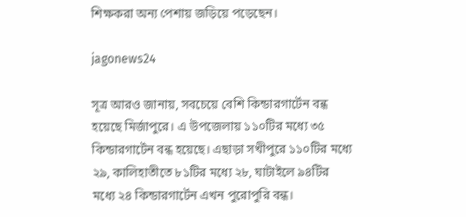শিক্ষকরা অন্য পেশায় জড়িয়ে পড়েছেন।

jagonews24

সূত্র আরও জানায়, সবচেয়ে বেশি কিন্ডারগার্টেন বন্ধ হয়েছে মির্জাপুরে। এ উপজেলায় ১১০টির মধ্যে ৩৫ কিন্ডারগার্টেন বন্ধ হয়েছে। এছাড়া সখীপুরে ১১০টির মধ্যে ২৯, কালিহাতীতে ৮১টির মধ্যে ২৮, ঘাটাইলে ৯৪টির মধ্যে ২৪ কিন্ডারগার্টেন এখন পুরোপুরি বন্ধ।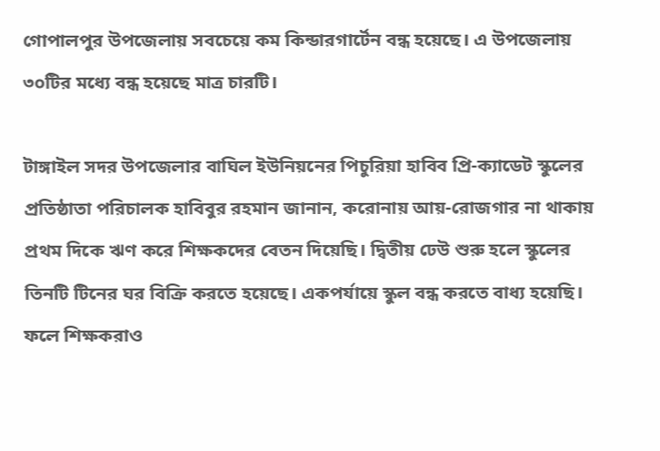গোপালপুর উপজেলায় সবচেয়ে কম কিন্ডারগার্টেন বন্ধ হয়েছে। এ উপজেলায় ৩০টির মধ্যে বন্ধ হয়েছে মাত্র চারটি।

টাঙ্গাইল সদর উপজেলার বাঘিল ইউনিয়নের পিচুরিয়া হাবিব প্রি-ক্যাডেট স্কুলের প্রতিষ্ঠাতা পরিচালক হাবিবুর রহমান জানান, করোনায় আয়-রোজগার না থাকায় প্রথম দিকে ঋণ করে শিক্ষকদের বেতন দিয়েছি। দ্বিতীয় ঢেউ শুরু হলে স্কুলের তিনটি টিনের ঘর বিক্রি করতে হয়েছে। একপর্যায়ে স্কুল বন্ধ করতে বাধ্য হয়েছি। ফলে শিক্ষকরাও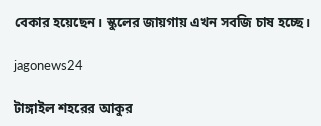বেকার হয়েছেন। স্কুলের জায়গায় এখন সবজি চাষ হচ্ছে।

jagonews24

টাঙ্গাইল শহরের আকুর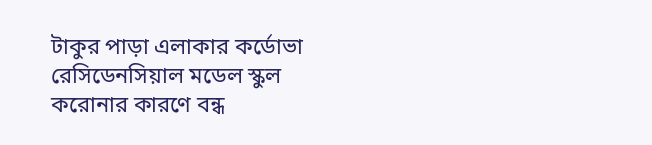টাকুর পাড়া এলাকার কর্ডোভা রেসিডেনসিয়াল মডেল স্কুল করোনার কারণে বন্ধ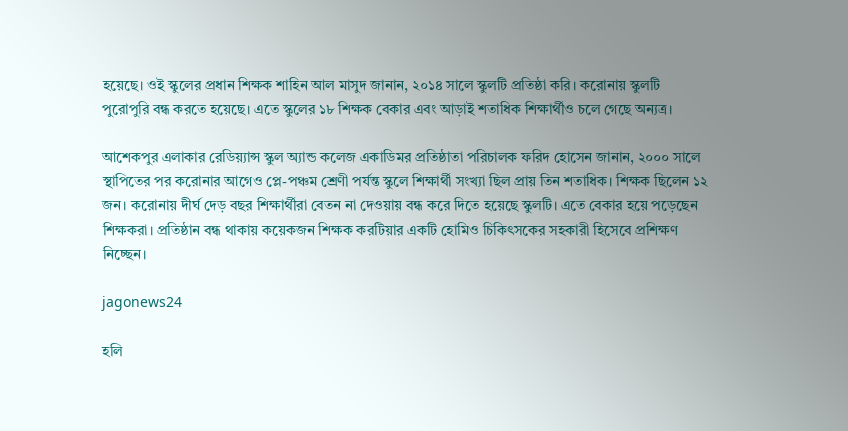হয়েছে। ওই স্কুলের প্রধান শিক্ষক শাহিন আল মাসুদ জানান, ২০১৪ সালে স্কুলটি প্রতিষ্ঠা করি। করোনায় স্কুলটি পুরোপুরি বন্ধ করতে হয়েছে। এতে স্কুলের ১৮ শিক্ষক বেকার এবং আড়াই শতাধিক শিক্ষার্থীও চলে গেছে অন্যত্র।

আশেকপুর এলাকার রেডিয়্যান্স স্কুল অ্যান্ড কলেজ একাডিমর প্রতিষ্ঠাতা পরিচালক ফরিদ হোসেন জানান, ২০০০ সালে স্থাপিতের পর করোনার আগেও প্লে-পঞ্চম শ্রেণী পর্যন্ত স্কুলে শিক্ষার্থী সংখ্যা ছিল প্রায় তিন শতাধিক। শিক্ষক ছিলেন ১২ জন। করোনায় দীর্ঘ দেড় বছর শিক্ষার্থীরা বেতন না দেওয়ায় বন্ধ করে দিতে হয়েছে স্কুলটি। এতে বেকার হয়ে পড়েছেন শিক্ষকরা। প্রতিষ্ঠান বন্ধ থাকায় কয়েকজন শিক্ষক করটিয়ার একটি হোমিও চিকিৎসকের সহকারী হিসেবে প্রশিক্ষণ নিচ্ছেন।

jagonews24

হলি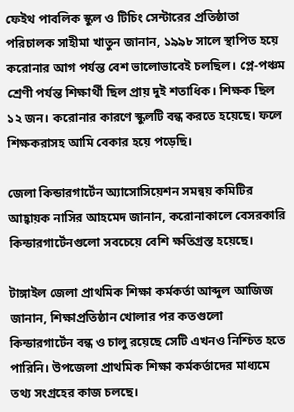ফেইথ পাবলিক স্কুল ও টিচিং সেন্টারের প্রতিষ্ঠাতা পরিচালক সাহীমা খাতুন জানান, ১৯৯৮ সালে স্থাপিত হয়ে করোনার আগ পর্যন্ত বেশ ভালোভাবেই চলছিল। প্লে-পঞ্চম শ্রেণী পর্যন্ত শিক্ষার্থী ছিল প্রায় দুই শতাধিক। শিক্ষক ছিল ১২ জন। করোনার কারণে স্কুলটি বন্ধ করতে হয়েছে। ফলে শিক্ষকরাসহ আমি বেকার হয়ে পড়েছি।

জেলা কিন্ডারগার্টেন অ্যাসোসিয়েশন সমন্বয় কমিটির আহ্বায়ক নাসির আহমেদ জানান, করোনাকালে বেসরকারি কিন্ডারগার্টেনগুলো সবচেয়ে বেশি ক্ষতিগ্রস্ত হয়েছে।

টাঙ্গাইল জেলা প্রাথমিক শিক্ষা কর্মকর্তা আব্দুল আজিজ জানান, শিক্ষাপ্রতিষ্ঠান খোলার পর কতগুলো কিন্ডারগার্টেন বন্ধ ও চালু রয়েছে সেটি এখনও নিশ্চিত হতে পারিনি। উপজেলা প্রাথমিক শিক্ষা কর্মকর্তাদের মাধ্যমে তথ্য সংগ্রহের কাজ চলছে।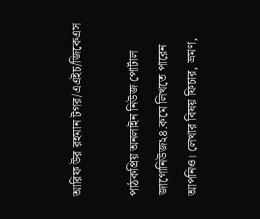আরিফ উর রহমান টগর/এএইচ/জিকেএস

পাঠকপ্রিয় অনলাইন নিউজ পোর্টাল জাগোনিউজ২৪.কমে লিখতে পারেন আপনিও। লেখার বিষয় ফিচার, ভ্রমণ,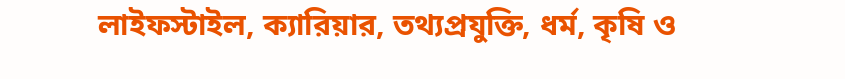লাইফস্টাইল, ক্যারিয়ার, তথ্যপ্রযুক্তি, ধর্ম, কৃষি ও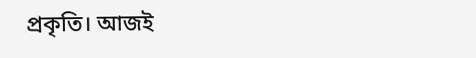প্রকৃতি। আজই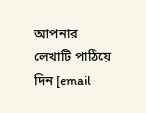আপনার লেখাটি পাঠিয়ে দিন [email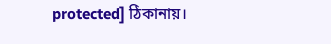protected] ঠিকানায়।